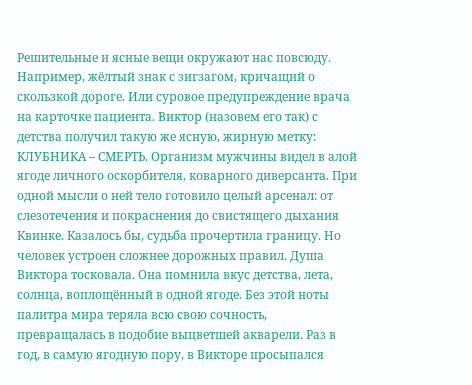Решительные и ясные вещи окружают нас повсюду. Например, жёлтый знак с зигзагом, кричащий о скользкой дороге. Или суровое предупреждение врача на карточке пациента. Виктор (назовем его так) с детства получил такую же ясную, жирную метку: КЛУБНИКА – СМЕРТЬ. Организм мужчины видел в алой ягоде личного оскорбителя, коварного диверсанта. При одной мысли о ней тело готовило целый арсенал: от слезотечения и покраснения до свистящего дыхания Квинке. Казалось бы, судьба прочертила границу. Но человек устроен сложнее дорожных правил. Душа Виктора тосковала. Она помнила вкус детства, лета, солнца, воплощённый в одной ягоде. Без этой ноты палитра мира теряла всю свою сочность, превращалась в подобие выцветшей акварели. Раз в год, в самую ягодную пору, в Викторе просыпался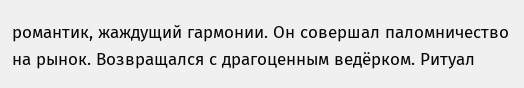романтик, жаждущий гармонии. Он совершал паломничество на рынок. Возвращался с драгоценным ведёрком. Ритуал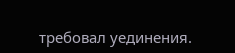требовал уединения.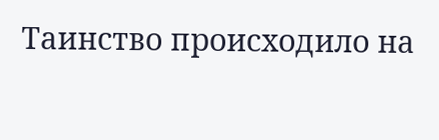Таинство происходило на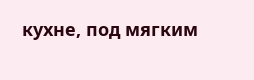кухне, под мягким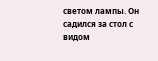светом лампы. Он садился за стол с видом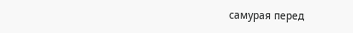самурая перед